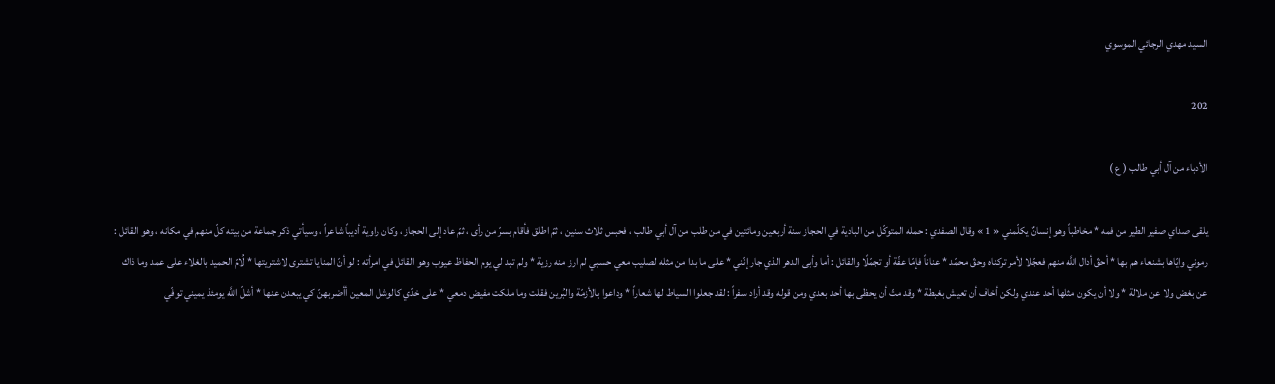السيد مهدي الرجائي الموسوي

202

الأدباء من آل أبي طالب ( ع )

يلقى صداي صفير الطير من فمه * مخاطباً وهو إنسانٌ يكلّمني « 1 » وقال الصفدي : حمله المتوكّل من البادية في الحجاز سنة أربعين ومائتين في من طلب من آل أبي طالب ، فحبس ثلاث سنين ، ثمّ اطلق فأقام بسرّ من رأى ، ثمّ عاد إلى الحجاز ، وكان راوية أديباً شاعراً ، وسيأتي ذكر جماعة من بيته كلّ منهم في مكانه ، وهو القائل : رموني وايّاها بشنعاء هم بها * أحقّ أدال اللَّه منهم فعجّلا لأمر تركناه وحقّ محمّد * عناناً فإمّا عفّة أو تجمّلًا والقائل : أما وأبى الدهر الذي جار إنّني * على ما بدا من مثله لصليب معي حسبي لم ارز منه رزية * ولم تبد لي يوم الحفاظ عيوب وهو القائل في امرأته : لو أنّ المنايا تشترى لاشتريتها * لُامّ الحميد بالغلاء على عمد وما ذاك عن بغض ولا عن ملالة * ولا أن يكون مثلها أحد عندي ولكن أخاف أن تعيش بغبطة * وقد متّ أن يحظى بها أحد بعدي ومن قوله وقد أراد سفراً : لقد جعلوا السياط لها شعاراً * وداعوا بالأزمّة والبُرين فقلت وما ملكت مفيض دمعي * على خدّي كالوشل المعين أأضربهنّ كي يبعدن عنها * أشلّ اللَّه يومئذ يميني توفّي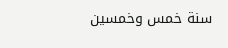سنة خمس وخمسين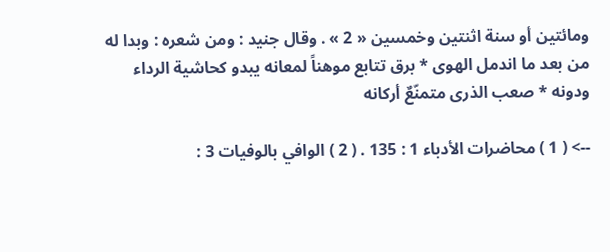ومائتين أو سنة اثنتين وخمسين « 2 » . وقال جنيد : ومن شعره : وبدا له من بعد ما اندمل الهوى * برق تتابع موهناً لمعانه يبدو كحاشية الرداء ودونه * صعب الذرى متمنّعٌ أركانه

--> ( 1 ) محاضرات الأدباء 1 : 135 . ( 2 ) الوافي بالوفيات 3 :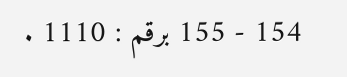154 - 155 برقم : 1110 .